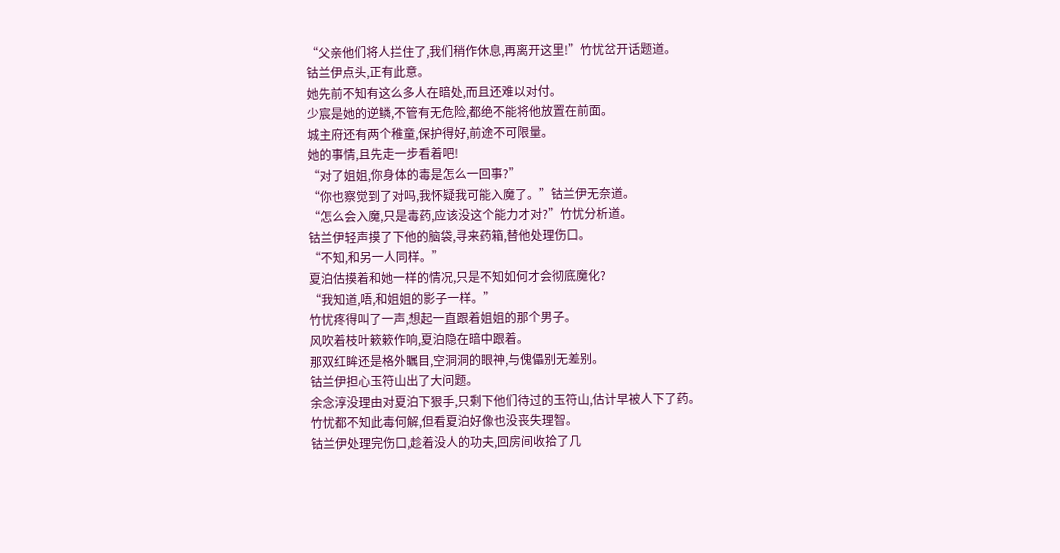“父亲他们将人拦住了,我们稍作休息,再离开这里!”竹忧岔开话题道。
钴兰伊点头,正有此意。
她先前不知有这么多人在暗处,而且还难以对付。
少宸是她的逆鳞,不管有无危险,都绝不能将他放置在前面。
城主府还有两个稚童,保护得好,前途不可限量。
她的事情,且先走一步看着吧!
“对了姐姐,你身体的毒是怎么一回事?”
“你也察觉到了对吗,我怀疑我可能入魔了。”钴兰伊无奈道。
“怎么会入魔,只是毒药,应该没这个能力才对?”竹忧分析道。
钴兰伊轻声摸了下他的脑袋,寻来药箱,替他处理伤口。
“不知,和另一人同样。”
夏泊估摸着和她一样的情况,只是不知如何才会彻底魔化?
“我知道,唔,和姐姐的影子一样。”
竹忧疼得叫了一声,想起一直跟着姐姐的那个男子。
风吹着枝叶簌簌作响,夏泊隐在暗中跟着。
那双红眸还是格外瞩目,空洞洞的眼神,与傀儡别无差别。
钴兰伊担心玉符山出了大问题。
余念淳没理由对夏泊下狠手,只剩下他们待过的玉符山,估计早被人下了药。
竹忧都不知此毒何解,但看夏泊好像也没丧失理智。
钴兰伊处理完伤口,趁着没人的功夫,回房间收拾了几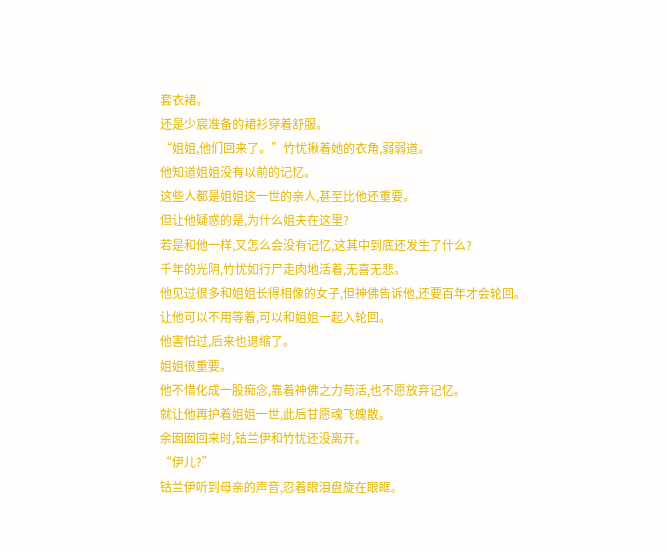套衣裙。
还是少宸准备的裙衫穿着舒服。
“姐姐,他们回来了。”竹忧揪着她的衣角,弱弱道。
他知道姐姐没有以前的记忆。
这些人都是姐姐这一世的亲人,甚至比他还重要。
但让他疑惑的是,为什么姐夫在这里?
若是和他一样,又怎么会没有记忆,这其中到底还发生了什么?
千年的光阴,竹忧如行尸走肉地活着,无喜无悲。
他见过很多和姐姐长得相像的女子,但神佛告诉他,还要百年才会轮回。
让他可以不用等着,可以和姐姐一起入轮回。
他害怕过,后来也退缩了。
姐姐很重要。
他不惜化成一股痴念,靠着神佛之力苟活,也不愿放弃记忆。
就让他再护着姐姐一世,此后甘愿魂飞魄散。
余囡囡回来时,钴兰伊和竹忧还没离开。
“伊儿?”
钴兰伊听到母亲的声音,忍着眼泪盘旋在眼眶。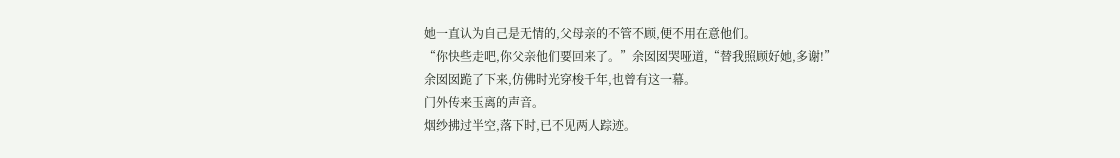她一直认为自己是无情的,父母亲的不管不顾,便不用在意他们。
“你快些走吧,你父亲他们要回来了。”余囡囡哭哑道,“替我照顾好她,多谢!”
余囡囡跪了下来,仿佛时光穿梭千年,也曾有这一幕。
门外传来玉离的声音。
烟纱拂过半空,落下时,已不见两人踪迹。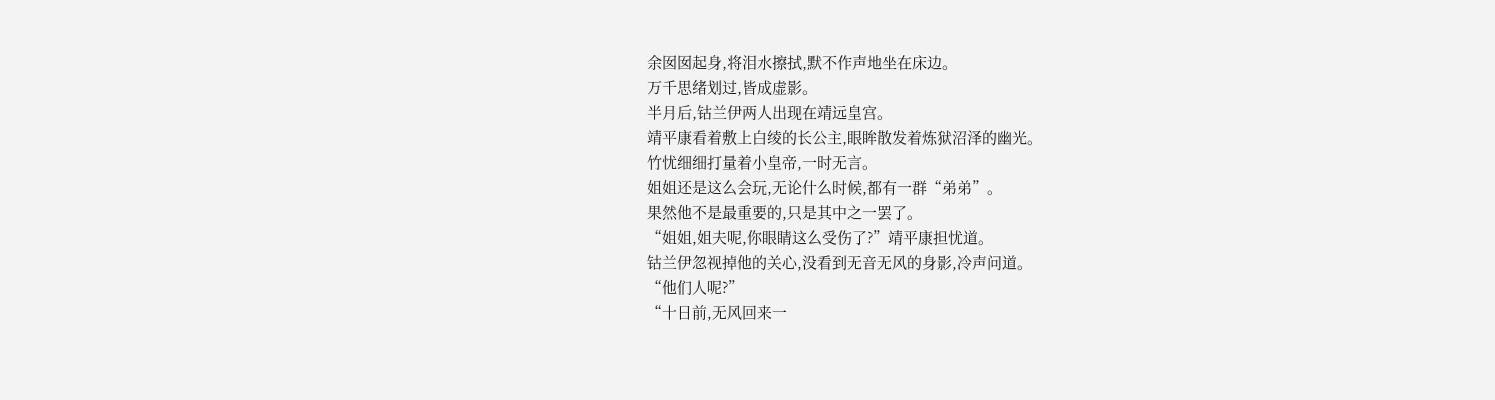余囡囡起身,将泪水擦拭,默不作声地坐在床边。
万千思绪划过,皆成虚影。
半月后,钴兰伊两人出现在靖远皇宫。
靖平康看着敷上白绫的长公主,眼眸散发着炼狱沼泽的幽光。
竹忧细细打量着小皇帝,一时无言。
姐姐还是这么会玩,无论什么时候,都有一群“弟弟”。
果然他不是最重要的,只是其中之一罢了。
“姐姐,姐夫呢,你眼睛这么受伤了?”靖平康担忧道。
钴兰伊忽视掉他的关心,没看到无音无风的身影,冷声问道。
“他们人呢?”
“十日前,无风回来一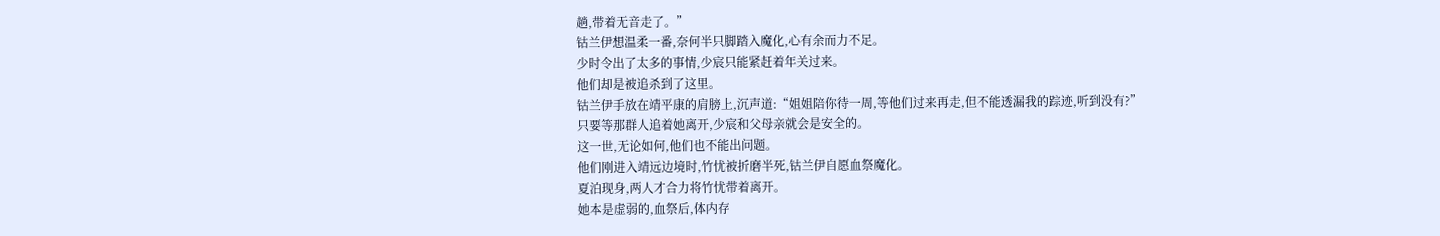趟,带着无音走了。”
钴兰伊想温柔一番,奈何半只脚踏入魔化,心有余而力不足。
少时令出了太多的事情,少宸只能紧赶着年关过来。
他们却是被追杀到了这里。
钴兰伊手放在靖平康的肩膀上,沉声道:“姐姐陪你待一周,等他们过来再走,但不能透漏我的踪迹,听到没有?”
只要等那群人追着她离开,少宸和父母亲就会是安全的。
这一世,无论如何,他们也不能出问题。
他们刚进入靖远边境时,竹忧被折磨半死,钴兰伊自愿血祭魔化。
夏泊现身,两人才合力将竹忧带着离开。
她本是虚弱的,血祭后,体内存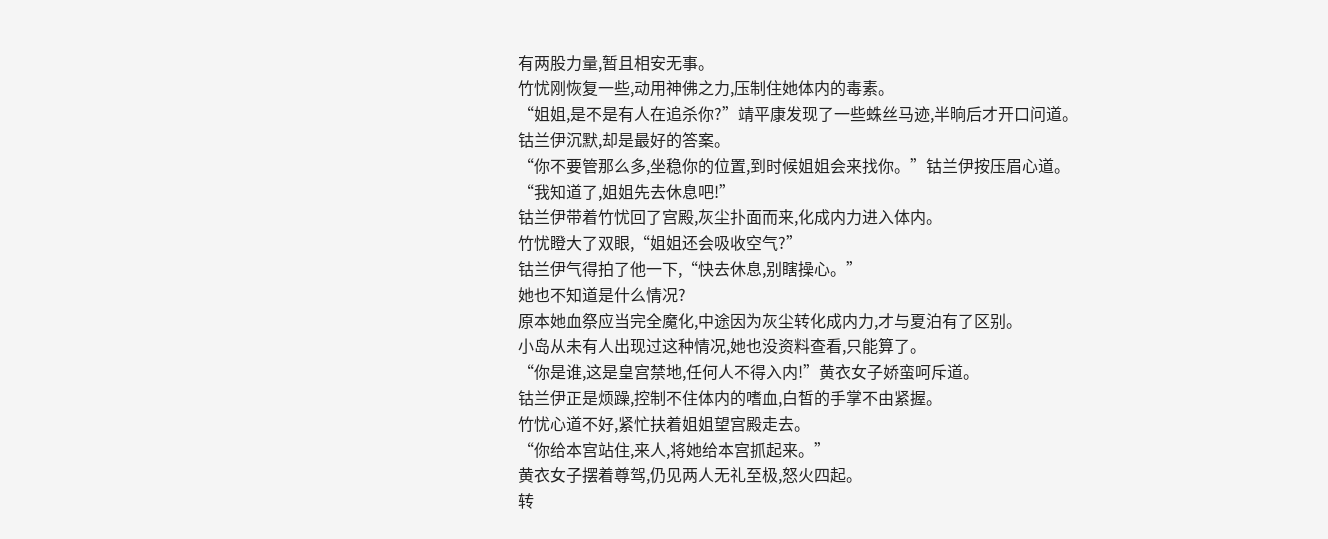有两股力量,暂且相安无事。
竹忧刚恢复一些,动用神佛之力,压制住她体内的毒素。
“姐姐,是不是有人在追杀你?”靖平康发现了一些蛛丝马迹,半晌后才开口问道。
钴兰伊沉默,却是最好的答案。
“你不要管那么多,坐稳你的位置,到时候姐姐会来找你。”钴兰伊按压眉心道。
“我知道了,姐姐先去休息吧!”
钴兰伊带着竹忧回了宫殿,灰尘扑面而来,化成内力进入体内。
竹忧瞪大了双眼,“姐姐还会吸收空气?”
钴兰伊气得拍了他一下,“快去休息,别瞎操心。”
她也不知道是什么情况?
原本她血祭应当完全魔化,中途因为灰尘转化成内力,才与夏泊有了区别。
小岛从未有人出现过这种情况,她也没资料查看,只能算了。
“你是谁,这是皇宫禁地,任何人不得入内!”黄衣女子娇蛮呵斥道。
钴兰伊正是烦躁,控制不住体内的嗜血,白皙的手掌不由紧握。
竹忧心道不好,紧忙扶着姐姐望宫殿走去。
“你给本宫站住,来人,将她给本宫抓起来。”
黄衣女子摆着尊驾,仍见两人无礼至极,怒火四起。
转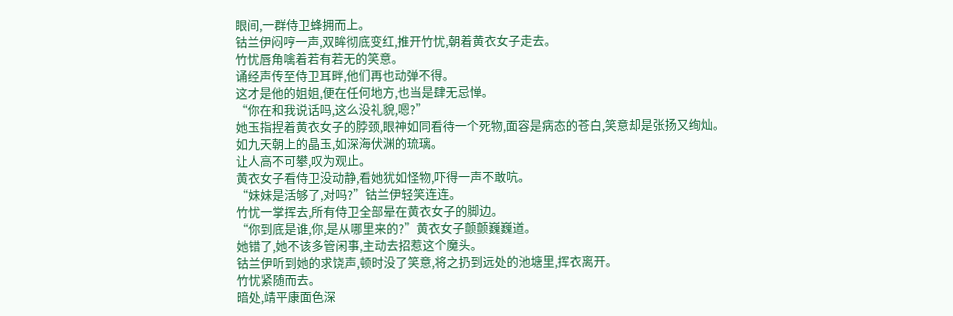眼间,一群侍卫蜂拥而上。
钴兰伊闷哼一声,双眸彻底变红,推开竹忧,朝着黄衣女子走去。
竹忧唇角噙着若有若无的笑意。
诵经声传至侍卫耳畔,他们再也动弹不得。
这才是他的姐姐,便在任何地方,也当是肆无忌惮。
“你在和我说话吗,这么没礼貌,嗯?”
她玉指捏着黄衣女子的脖颈,眼神如同看待一个死物,面容是病态的苍白,笑意却是张扬又绚灿。
如九天朝上的晶玉,如深海伏渊的琉璃。
让人高不可攀,叹为观止。
黄衣女子看侍卫没动静,看她犹如怪物,吓得一声不敢吭。
“妹妹是活够了,对吗?”钴兰伊轻笑连连。
竹忧一掌挥去,所有侍卫全部晕在黄衣女子的脚边。
“你到底是谁,你,是从哪里来的?”黄衣女子颤颤巍巍道。
她错了,她不该多管闲事,主动去招惹这个魔头。
钴兰伊听到她的求饶声,顿时没了笑意,将之扔到远处的池塘里,挥衣离开。
竹忧紧随而去。
暗处,靖平康面色深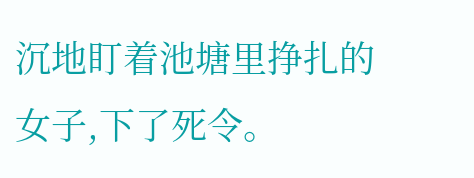沉地盯着池塘里挣扎的女子,下了死令。